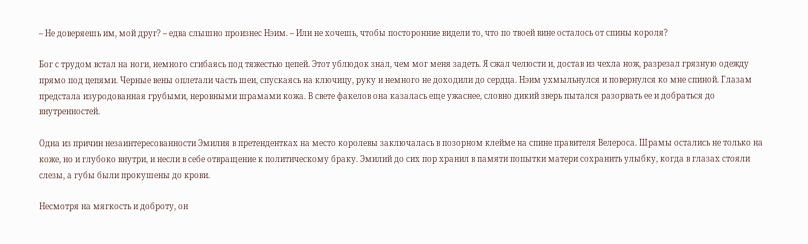– Не доверяешь им, мой друг? – едва слышно произнес Нэим. – Или не хочешь, чтобы посторонние видели то, что по твоей вине осталось от спины короля?

Бог с трудом встал на ноги, немного сгибаясь под тяжестью цепей. Этот ублюдок знал, чем мог меня задеть. Я сжал челюсти и, достав из чехла нож, разрезал грязную одежду прямо под цепями. Черные вены оплетали часть шеи, спускаясь на ключицу, руку и немного не доходили до сердца. Нэим ухмыльнулся и повернулся ко мне спиной. Глазам предстала изуродованная грубыми, неровными шрамами кожа. В свете факелов она казалась еще ужаснее, словно дикий зверь пытался разорвать ее и добраться до внутренностей.

Одна из причин незаинтересованности Эмилия в претендентках на место королевы заключалась в позорном клейме на спине правителя Велероса. Шрамы остались не только на коже, но и глубоко внутри, и несли в себе отвращение к политическому браку. Эмилий до сих пор хранил в памяти попытки матери сохранить улыбку, когда в глазах стояли слезы, а губы были прокушены до крови.

Несмотря на мягкость и доброту, он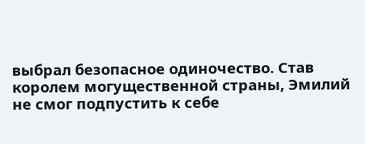выбрал безопасное одиночество. Став королем могущественной страны, Эмилий не смог подпустить к себе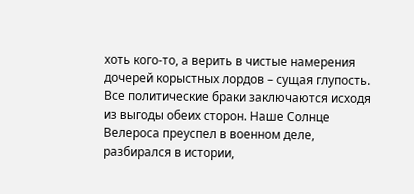хоть кого-то, а верить в чистые намерения дочерей корыстных лордов – сущая глупость. Все политические браки заключаются исходя из выгоды обеих сторон. Наше Солнце Велероса преуспел в военном деле, разбирался в истории,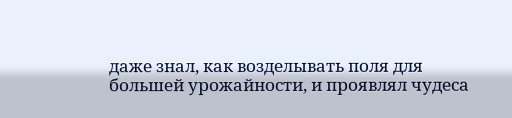даже знал, как возделывать поля для большей урожайности, и проявлял чудеса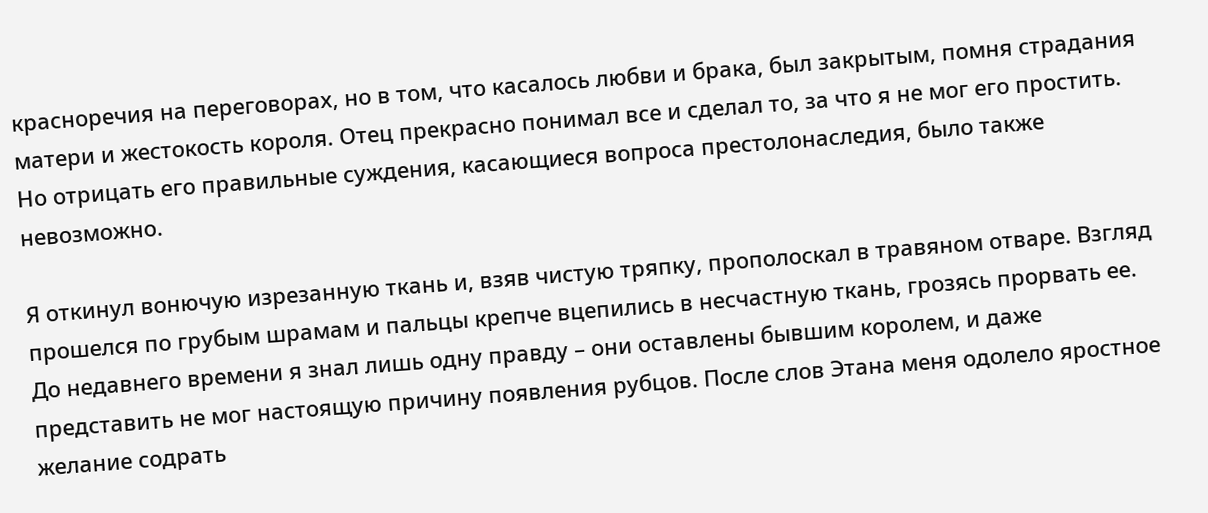красноречия на переговорах, но в том, что касалось любви и брака, был закрытым, помня страдания матери и жестокость короля. Отец прекрасно понимал все и сделал то, за что я не мог его простить. Но отрицать его правильные суждения, касающиеся вопроса престолонаследия, было также невозможно.

Я откинул вонючую изрезанную ткань и, взяв чистую тряпку, прополоскал в травяном отваре. Взгляд прошелся по грубым шрамам и пальцы крепче вцепились в несчастную ткань, грозясь прорвать ее. До недавнего времени я знал лишь одну правду – они оставлены бывшим королем, и даже представить не мог настоящую причину появления рубцов. После слов Этана меня одолело яростное желание содрать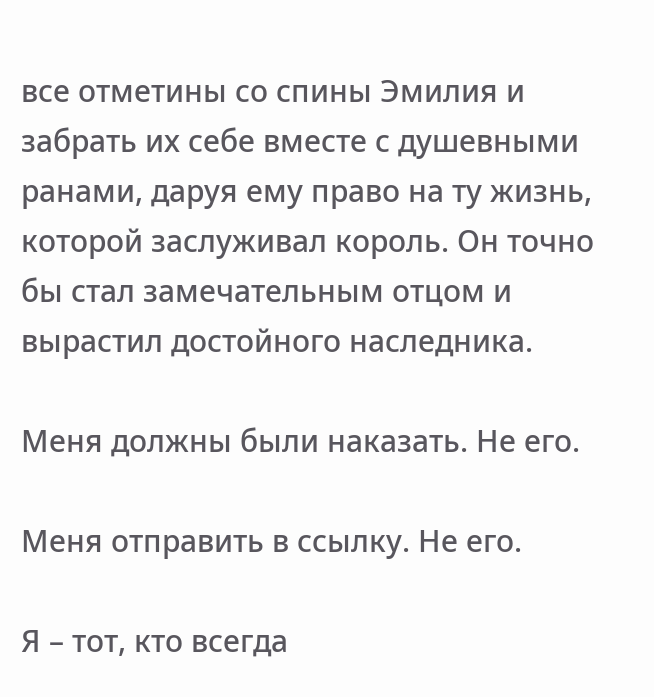все отметины со спины Эмилия и забрать их себе вместе с душевными ранами, даруя ему право на ту жизнь, которой заслуживал король. Он точно бы стал замечательным отцом и вырастил достойного наследника.

Меня должны были наказать. Не его.

Меня отправить в ссылку. Не его.

Я – тот, кто всегда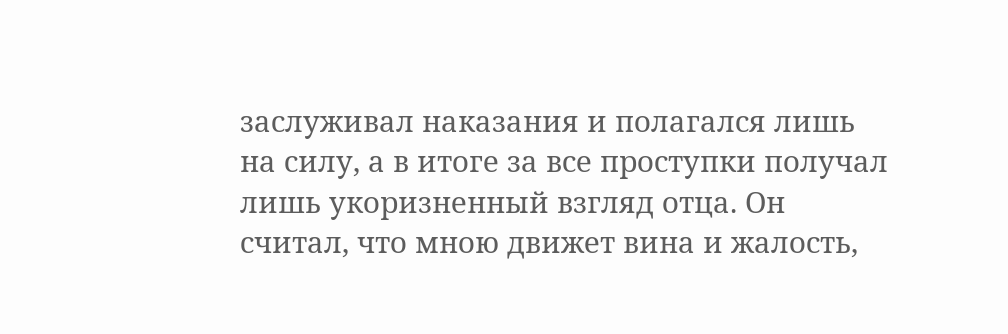заслуживал наказания и полагался лишь на силу, а в итоге за все проступки получал лишь укоризненный взгляд отца. Он считал, что мною движет вина и жалость,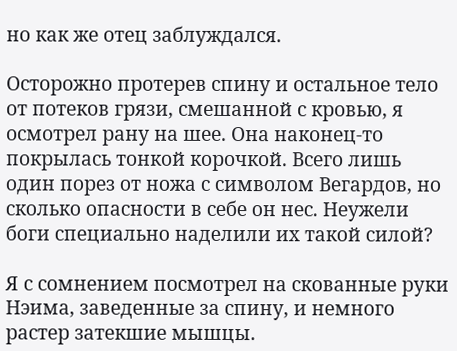но как же отец заблуждался.

Осторожно протерев спину и остальное тело от потеков грязи, смешанной с кровью, я осмотрел рану на шее. Она наконец-то покрылась тонкой корочкой. Всего лишь один порез от ножа с символом Вегардов, но сколько опасности в себе он нес. Неужели боги специально наделили их такой силой?

Я с сомнением посмотрел на скованные руки Нэима, заведенные за спину, и немного растер затекшие мышцы.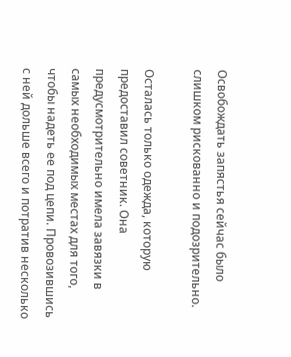Освобождать запястья сейчас было слишком рискованно и подозрительно.

Осталась только одежда, которую предоставил советник. Она предусмотрительно имела завязки в самых необходимых местах для того, чтобы надеть ее под цепи. Провозившись с ней дольше всего и потратив несколько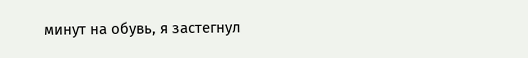минут на обувь, я застегнул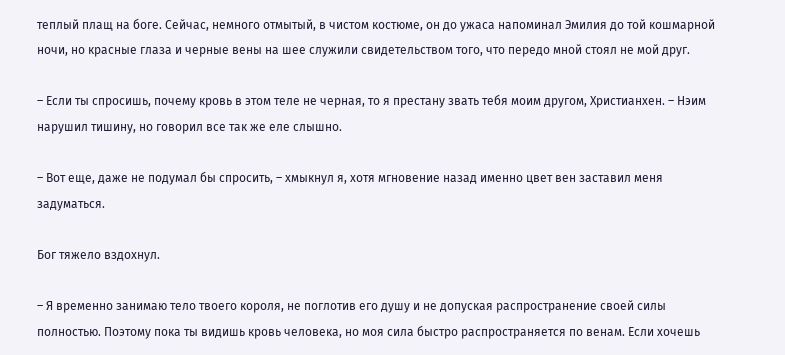теплый плащ на боге. Сейчас, немного отмытый, в чистом костюме, он до ужаса напоминал Эмилия до той кошмарной ночи, но красные глаза и черные вены на шее служили свидетельством того, что передо мной стоял не мой друг.

– Если ты спросишь, почему кровь в этом теле не черная, то я престану звать тебя моим другом, Христианхен. – Нэим нарушил тишину, но говорил все так же еле слышно.

– Вот еще, даже не подумал бы спросить, – хмыкнул я, хотя мгновение назад именно цвет вен заставил меня задуматься.

Бог тяжело вздохнул.

– Я временно занимаю тело твоего короля, не поглотив его душу и не допуская распространение своей силы полностью. Поэтому пока ты видишь кровь человека, но моя сила быстро распространяется по венам. Если хочешь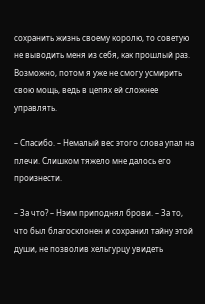сохранить жизнь своему королю, то советую не выводить меня из себя, как прошлый раз. Возможно, потом я уже не смогу усмирить свою мощь, ведь в цепях ей сложнее управлять.

– Спасибо. – Немалый вес этого слова упал на плечи. Слишком тяжело мне далось его произнести.

– За что? – Нэим приподнял брови. – За то, что был благосклонен и сохранил тайну этой души, не позволив хельгурцу увидеть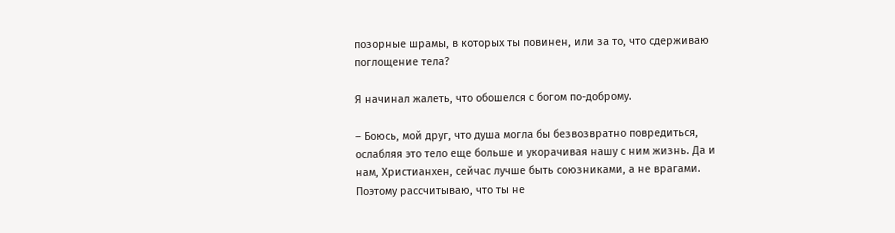позорные шрамы, в которых ты повинен, или за то, что сдерживаю поглощение тела?

Я начинал жалеть, что обошелся с богом по-доброму.

– Боюсь, мой друг, что душа могла бы безвозвратно повредиться, ослабляя это тело еще больше и укорачивая нашу с ним жизнь. Да и нам, Христианхен, сейчас лучше быть союзниками, а не врагами. Поэтому рассчитываю, что ты не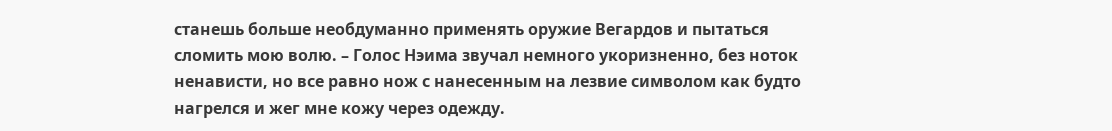станешь больше необдуманно применять оружие Вегардов и пытаться сломить мою волю. – Голос Нэима звучал немного укоризненно, без ноток ненависти, но все равно нож с нанесенным на лезвие символом как будто нагрелся и жег мне кожу через одежду.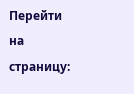Перейти на страницу: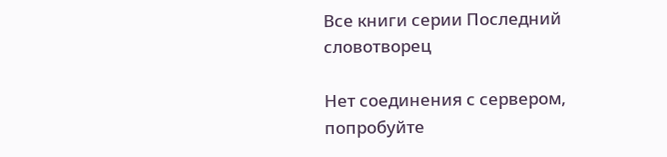Все книги серии Последний словотворец

Нет соединения с сервером, попробуйте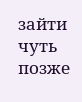зайти чуть позже